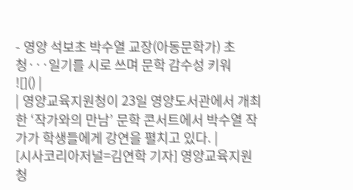- 영양 석보초 박수열 교장(아동문학가) 초청···일기를 시로 쓰며 문학 감수성 키워
![]() |
| 영양교육지원청이 23일 영양도서관에서 개최한 ‘작가와의 만남’ 문학 콘서트에서 박수열 작가가 학생들에게 강연을 펼치고 있다. |
[시사코리아저널=김연학 기자] 영양교육지원청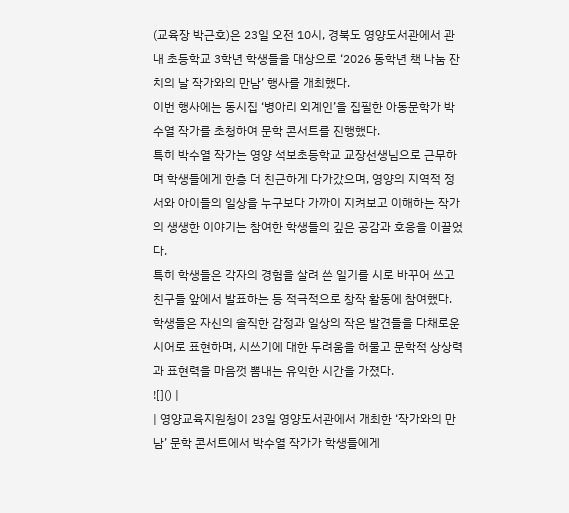(교육장 박근호)은 23일 오전 10시, 경북도 영양도서관에서 관내 초등학교 3학년 학생들을 대상으로 ‘2026 동학년 책 나눔 잔치의 날 작가와의 만남’ 행사를 개최했다.
이번 행사에는 동시집 ‘병아리 외계인’을 집필한 아동문학가 박수열 작가를 초청하여 문학 콘서트를 진행했다.
특히 박수열 작가는 영양 석보초등학교 교장선생님으로 근무하며 학생들에게 한층 더 친근하게 다가갔으며, 영양의 지역적 정서와 아이들의 일상을 누구보다 가까이 지켜보고 이해하는 작가의 생생한 이야기는 참여한 학생들의 깊은 공감과 호응을 이끌었다.
특히 학생들은 각자의 경험을 살려 쓴 일기를 시로 바꾸어 쓰고 친구들 앞에서 발표하는 등 적극적으로 창작 활동에 참여했다. 학생들은 자신의 솔직한 감정과 일상의 작은 발견들을 다채로운 시어로 표현하며, 시쓰기에 대한 두려움을 허물고 문학적 상상력과 표현력을 마음껏 뽐내는 유익한 시간을 가졌다.
![]() |
| 영양교육지원청이 23일 영양도서관에서 개최한 ‘작가와의 만남’ 문학 콘서트에서 박수열 작가가 학생들에게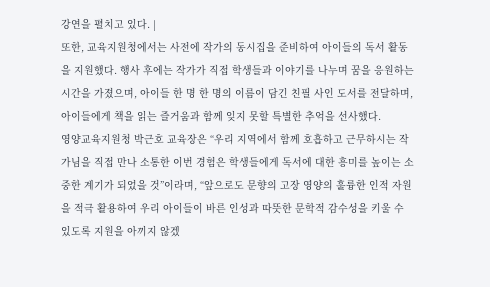강연을 펼치고 있다. |
또한, 교육지원청에서는 사전에 작가의 동시집을 준비하여 아이들의 독서 활동을 지원했다. 행사 후에는 작가가 직접 학생들과 이야기를 나누며 꿈을 응원하는 시간을 가졌으며, 아이들 한 명 한 명의 이름이 담긴 친필 사인 도서를 전달하며, 아이들에게 책을 읽는 즐거움과 함께 잊지 못할 특별한 추억을 선사했다.
영양교육지원청 박근호 교육장은 “우리 지역에서 함께 호흡하고 근무하시는 작가님을 직접 만나 소통한 이번 경험은 학생들에게 독서에 대한 흥미를 높이는 소중한 계기가 되었을 것”이라며, “앞으로도 문향의 고장 영양의 훌륭한 인적 자원을 적극 활용하여 우리 아이들이 바른 인성과 따뜻한 문학적 감수성을 키울 수 있도록 지원을 아끼지 않겠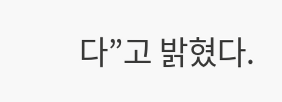다”고 밝혔다.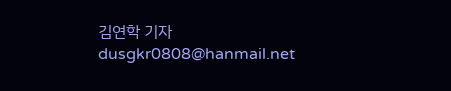김연학 기자 dusgkr0808@hanmail.net